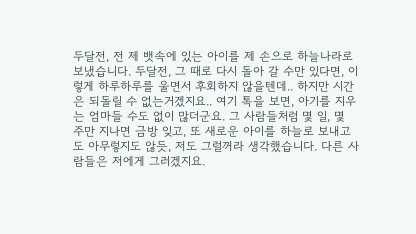두달전, 전 제 뱃속에 있는 아이를 제 손으로 하늘나라로 보냈습니다. 두달전, 그 때로 다시 돌아 갈 수만 있다면, 이렇게 하루하루를 울면서 후회하지 않을텐데.. 하지만 시간은 되돌릴 수 없는거겠지요.. 여기 톡을 보면, 아기를 지우는 엄마들 수도 없이 많더군요. 그 사람들처럼 몇 일, 몇 주만 지나면 금방 잊고, 또 새로운 아이를 하늘로 보내고도 아무렇지도 않듯, 저도 그럴꺼라 생각했습니다. 다른 사람들은 저에게 그러겠지요.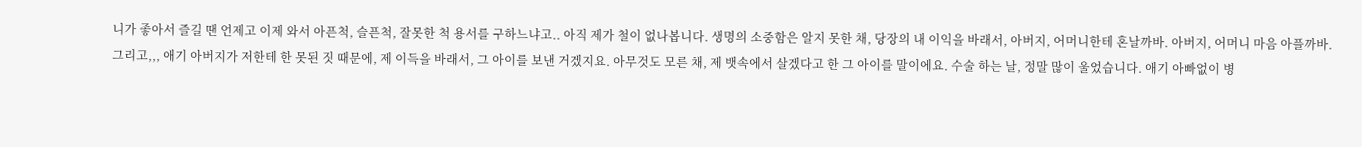니가 좋아서 즐길 땐 언제고 이제 와서 아픈척, 슬픈척, 잘못한 척 용서를 구하느냐고.. 아직 제가 철이 없나봅니다. 생명의 소중함은 알지 못한 채, 당장의 내 이익을 바래서, 아버지, 어머니한테 혼날까바. 아버지, 어머니 마음 아플까바. 그리고,,, 애기 아버지가 저한테 한 못된 짓 때문에, 제 이득을 바래서, 그 아이를 보낸 거겠지요. 아무것도 모른 채, 제 뱃속에서 살겠다고 한 그 아이를 말이에요. 수술 하는 날, 정말 많이 울었습니다. 애기 아빠없이 병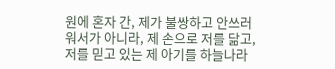원에 혼자 간, 제가 불쌍하고 안쓰러워서가 아니라, 제 손으로 저를 닮고, 저를 믿고 있는 제 아기를 하늘나라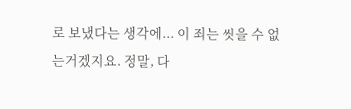로 보냈다는 생각에... 이 죄는 씻을 수 없는거겠지요. 정말, 다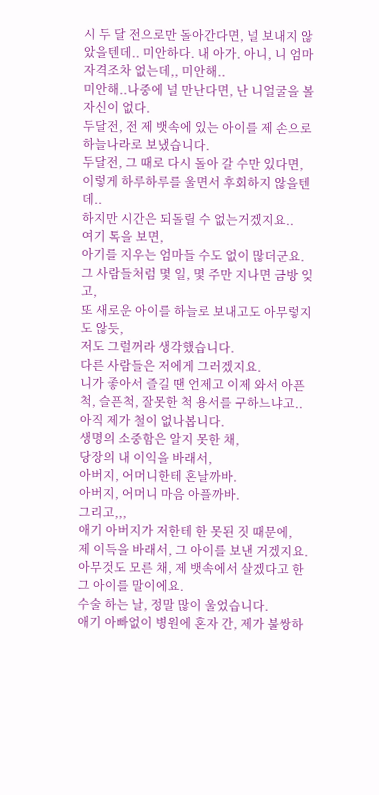시 두 달 전으로만 돌아간다면, 널 보내지 않았을텐데.. 미안하다. 내 아가. 아니, 니 엄마자격조차 없는데,, 미안해..
미안해..나중에 널 만난다면, 난 니얼굴을 볼 자신이 없다.
두달전, 전 제 뱃속에 있는 아이를 제 손으로 하늘나라로 보냈습니다.
두달전, 그 때로 다시 돌아 갈 수만 있다면,
이렇게 하루하루를 울면서 후회하지 않을텐데..
하지만 시간은 되돌릴 수 없는거겠지요..
여기 톡을 보면,
아기를 지우는 엄마들 수도 없이 많더군요.
그 사람들처럼 몇 일, 몇 주만 지나면 금방 잊고,
또 새로운 아이를 하늘로 보내고도 아무렇지도 않듯,
저도 그럴꺼라 생각했습니다.
다른 사람들은 저에게 그러겠지요.
니가 좋아서 즐길 땐 언제고 이제 와서 아픈척, 슬픈척, 잘못한 척 용서를 구하느냐고..
아직 제가 철이 없나봅니다.
생명의 소중함은 알지 못한 채,
당장의 내 이익을 바래서,
아버지, 어머니한테 혼날까바.
아버지, 어머니 마음 아플까바.
그리고,,,
애기 아버지가 저한테 한 못된 짓 때문에,
제 이득을 바래서, 그 아이를 보낸 거겠지요.
아무것도 모른 채, 제 뱃속에서 살겠다고 한 그 아이를 말이에요.
수술 하는 날, 정말 많이 울었습니다.
애기 아빠없이 병원에 혼자 간, 제가 불쌍하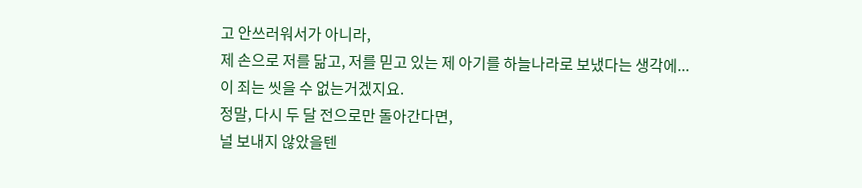고 안쓰러워서가 아니라,
제 손으로 저를 닮고, 저를 믿고 있는 제 아기를 하늘나라로 보냈다는 생각에...
이 죄는 씻을 수 없는거겠지요.
정말, 다시 두 달 전으로만 돌아간다면,
널 보내지 않았을텐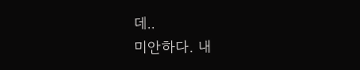데..
미안하다. 내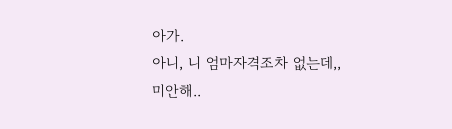아가.
아니, 니 엄마자격조차 없는데,,
미안해..